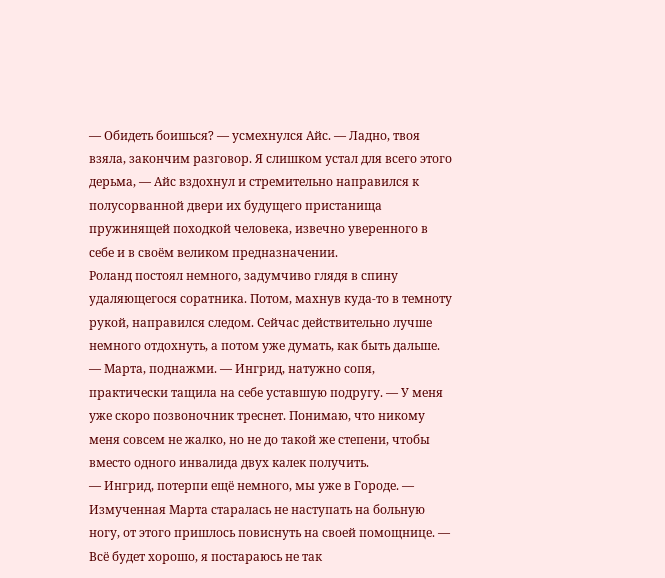— Обидеть боишься? — усмехнулся Айс. — Ладно, твоя взяла, закончим разговор. Я слишком устал для всего этого дерьма, — Айс вздохнул и стремительно направился к полусорванной двери их будущего пристанища пружинящей походкой человека, извечно уверенного в себе и в своём великом предназначении.
Роланд постоял немного, задумчиво глядя в спину удаляющегося соратника. Потом, махнув куда-то в темноту рукой, направился следом. Сейчас действительно лучше немного отдохнуть, а потом уже думать, как быть дальше.
— Марта, поднажми. — Ингрид, натужно сопя, практически тащила на себе уставшую подругу. — У меня уже скоро позвоночник треснет. Понимаю, что никому меня совсем не жалко, но не до такой же степени, чтобы вместо одного инвалида двух калек получить.
— Ингрид, потерпи ещё немного, мы уже в Городе. — Измученная Марта старалась не наступать на больную ногу, от этого пришлось повиснуть на своей помощнице. — Всё будет хорошо, я постараюсь не так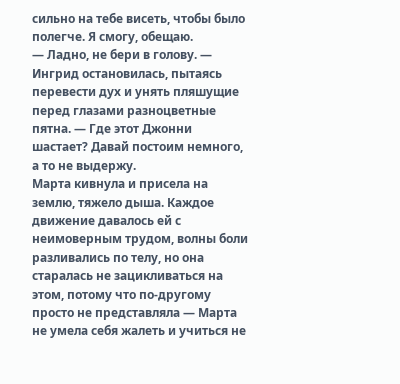сильно на тебе висеть, чтобы было полегче. Я смогу, обещаю.
— Ладно, не бери в голову. — Ингрид остановилась, пытаясь перевести дух и унять пляшущие перед глазами разноцветные пятна. — Где этот Джонни шастает? Давай постоим немного, а то не выдержу.
Марта кивнула и присела на землю, тяжело дыша. Каждое движение давалось ей с неимоверным трудом, волны боли разливались по телу, но она старалась не зацикливаться на этом, потому что по-другому просто не представляла — Марта не умела себя жалеть и учиться не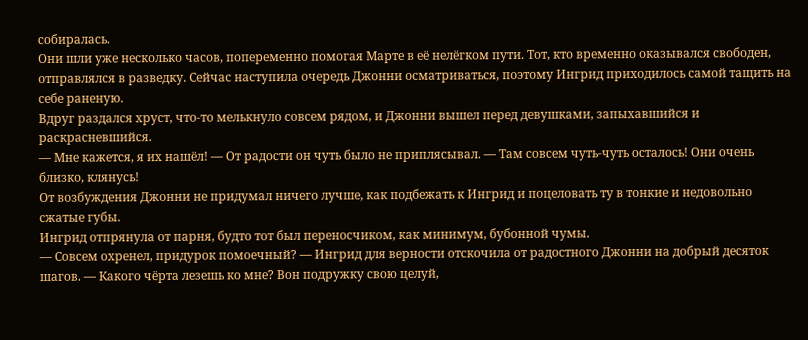собиралась.
Они шли уже несколько часов, попеременно помогая Марте в её нелёгком пути. Тот, кто временно оказывался свободен, отправлялся в разведку. Сейчас наступила очередь Джонни осматриваться, поэтому Ингрид приходилось самой тащить на себе раненую.
Вдруг раздался хруст, что-то мелькнуло совсем рядом, и Джонни вышел перед девушками, запыхавшийся и раскрасневшийся.
— Мне кажется, я их нашёл! — От радости он чуть было не приплясывал. — Там совсем чуть-чуть осталось! Они очень близко, клянусь!
От возбуждения Джонни не придумал ничего лучше, как подбежать к Ингрид и поцеловать ту в тонкие и недовольно сжатые губы.
Ингрид отпрянула от парня, будто тот был переносчиком, как минимум, бубонной чумы.
— Совсем охренел, придурок помоечный? — Ингрид для верности отскочила от радостного Джонни на добрый десяток шагов. — Какого чёрта лезешь ко мне? Вон подружку свою целуй,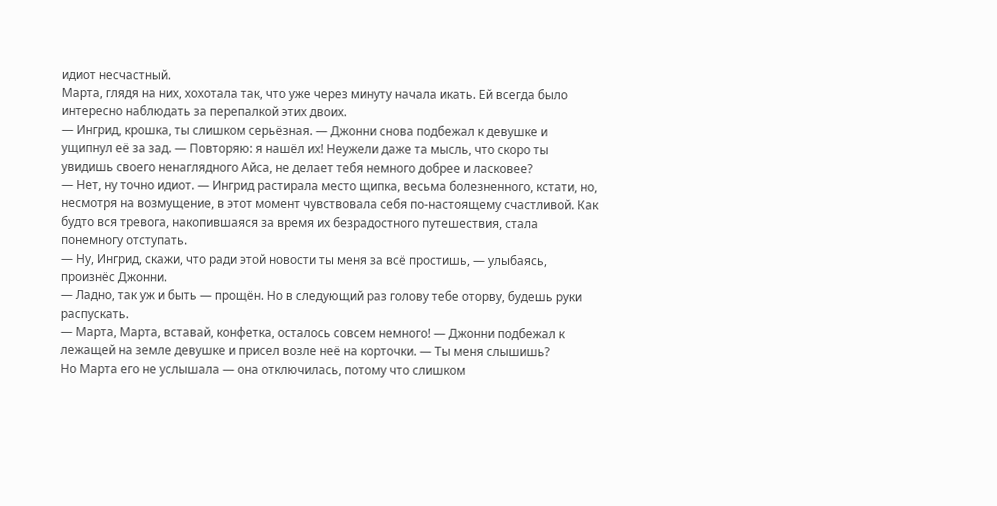идиот несчастный.
Марта, глядя на них, хохотала так, что уже через минуту начала икать. Ей всегда было интересно наблюдать за перепалкой этих двоих.
— Ингрид, крошка, ты слишком серьёзная. — Джонни снова подбежал к девушке и ущипнул её за зад. — Повторяю: я нашёл их! Неужели даже та мысль, что скоро ты увидишь своего ненаглядного Айса, не делает тебя немного добрее и ласковее?
— Нет, ну точно идиот. — Ингрид растирала место щипка, весьма болезненного, кстати, но, несмотря на возмущение, в этот момент чувствовала себя по-настоящему счастливой. Как будто вся тревога, накопившаяся за время их безрадостного путешествия, стала понемногу отступать.
— Ну, Ингрид, скажи, что ради этой новости ты меня за всё простишь, — улыбаясь, произнёс Джонни.
— Ладно, так уж и быть — прощён. Но в следующий раз голову тебе оторву, будешь руки распускать.
— Марта, Марта, вставай, конфетка, осталось совсем немного! — Джонни подбежал к лежащей на земле девушке и присел возле неё на корточки. — Ты меня слышишь?
Но Марта его не услышала — она отключилась, потому что слишком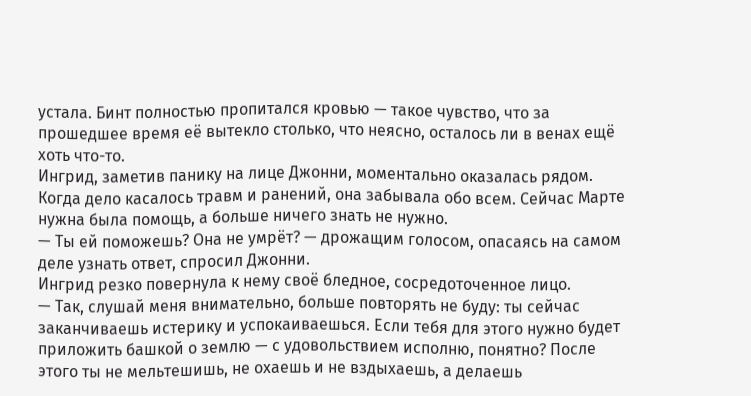устала. Бинт полностью пропитался кровью — такое чувство, что за прошедшее время её вытекло столько, что неясно, осталось ли в венах ещё хоть что-то.
Ингрид, заметив панику на лице Джонни, моментально оказалась рядом. Когда дело касалось травм и ранений, она забывала обо всем. Сейчас Марте нужна была помощь, а больше ничего знать не нужно.
— Ты ей поможешь? Она не умрёт? — дрожащим голосом, опасаясь на самом деле узнать ответ, спросил Джонни.
Ингрид резко повернула к нему своё бледное, сосредоточенное лицо.
— Так, слушай меня внимательно, больше повторять не буду: ты сейчас заканчиваешь истерику и успокаиваешься. Если тебя для этого нужно будет приложить башкой о землю — с удовольствием исполню, понятно? После этого ты не мельтешишь, не охаешь и не вздыхаешь, а делаешь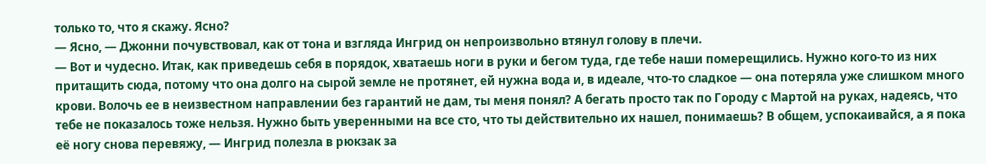только то, что я скажу. Ясно?
— Ясно, — Джонни почувствовал, как от тона и взгляда Ингрид он непроизвольно втянул голову в плечи.
— Вот и чудесно. Итак, как приведешь себя в порядок, хватаешь ноги в руки и бегом туда, где тебе наши померещились. Нужно кого-то из них притащить сюда, потому что она долго на сырой земле не протянет, ей нужна вода и, в идеале, что-то сладкое — она потеряла уже слишком много крови. Волочь ее в неизвестном направлении без гарантий не дам, ты меня понял? А бегать просто так по Городу с Мартой на руках, надеясь, что тебе не показалось тоже нельзя. Нужно быть уверенными на все сто, что ты действительно их нашел, понимаешь? В общем, успокаивайся, а я пока её ногу снова перевяжу, — Ингрид полезла в рюкзак за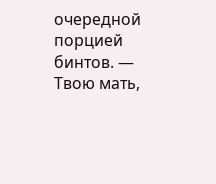очередной порцией бинтов. — Твою мать,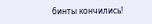бинты кончились!